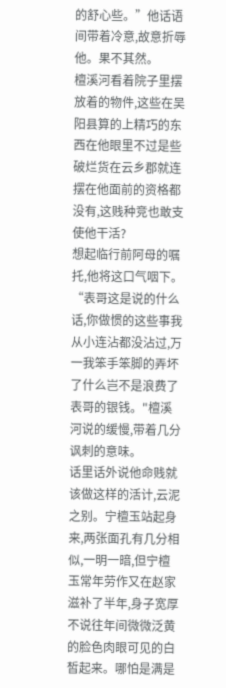的舒心些。”他话语间带着冷意,故意折辱他。果不其然。
檀溪河看着院子里摆放着的物件,这些在吴阳县算的上精巧的东西在他眼里不过是些破烂货在云乡郡就连摆在他面前的资格都没有,这贱种竞也敢支使他干活?
想起临行前阿母的嘱托,他将这口气咽下。“表哥这是说的什么话,你做惯的这些事我从小连沾都没沾过,万一我笨手笨脚的弄坏了什么岂不是浪费了表哥的银钱。"檀溪河说的缓慢,带着几分讽刺的意味。
话里话外说他命贱就该做这样的活计,云泥之别。宁檀玉站起身来,两张面孔有几分相似,一明一暗,但宁檀玉常年劳作又在赵家滋补了半年,身子宽厚不说往年间微微泛黄的脸色肉眼可见的白皙起来。哪怕是满是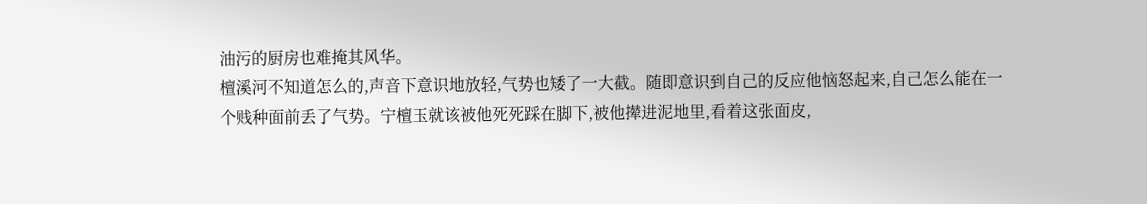油污的厨房也难掩其风华。
檀溪河不知道怎么的,声音下意识地放轻,气势也矮了一大截。随即意识到自己的反应他恼怒起来,自己怎么能在一个贱种面前丢了气势。宁檀玉就该被他死死踩在脚下,被他撵进泥地里,看着这张面皮,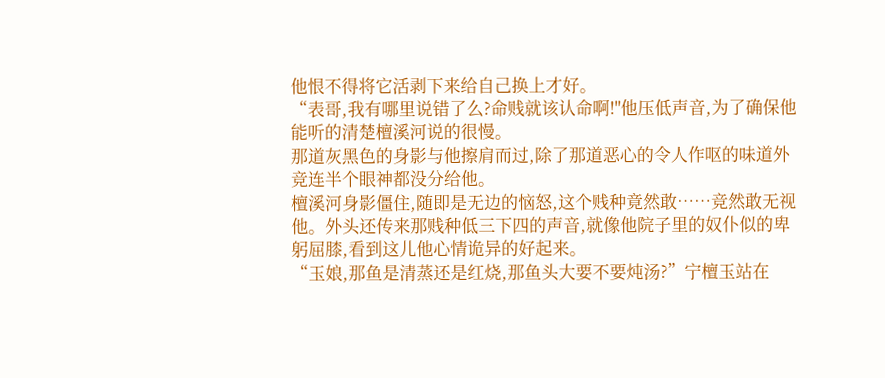他恨不得将它活剥下来给自己换上才好。
“表哥,我有哪里说错了么?命贱就该认命啊!"他压低声音,为了确保他能听的清楚檀溪河说的很慢。
那道灰黑色的身影与他擦肩而过,除了那道恶心的令人作呕的味道外竞连半个眼神都没分给他。
檀溪河身影僵住,随即是无边的恼怒,这个贱种竟然敢……竞然敢无视他。外头还传来那贱种低三下四的声音,就像他院子里的奴仆似的卑躬屈膝,看到这儿他心情诡异的好起来。
“玉娘,那鱼是清蒸还是红烧,那鱼头大要不要炖汤?”宁檀玉站在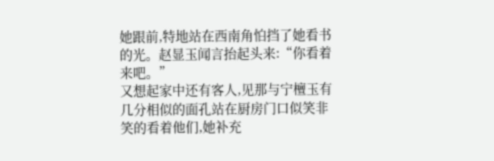她跟前,特地站在西南角怕挡了她看书的光。赵显玉闻言抬起头来:“你看着来吧。”
又想起家中还有客人,见那与宁檀玉有几分相似的面孔站在厨房门口似笑非笑的看着他们,她补充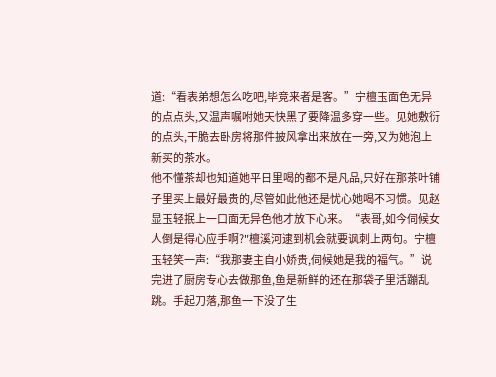道:“看表弟想怎么吃吧,毕竞来者是客。”宁檀玉面色无异的点点头,又温声嘱咐她天快黑了要降温多穿一些。见她敷衍的点头,干脆去卧房将那件披风拿出来放在一旁,又为她泡上新买的茶水。
他不懂茶却也知道她平日里喝的都不是凡品,只好在那茶叶铺子里买上最好最贵的,尽管如此他还是忧心她喝不习惯。见赵显玉轻抿上一口面无异色他才放下心来。“表哥,如今伺候女人倒是得心应手啊?"檀溪河逮到机会就要讽刺上两句。宁檀玉轻笑一声:“我那妻主自小娇贵,伺候她是我的福气。”说完进了厨房专心去做那鱼,鱼是新鲜的还在那袋子里活蹦乱跳。手起刀落,那鱼一下没了生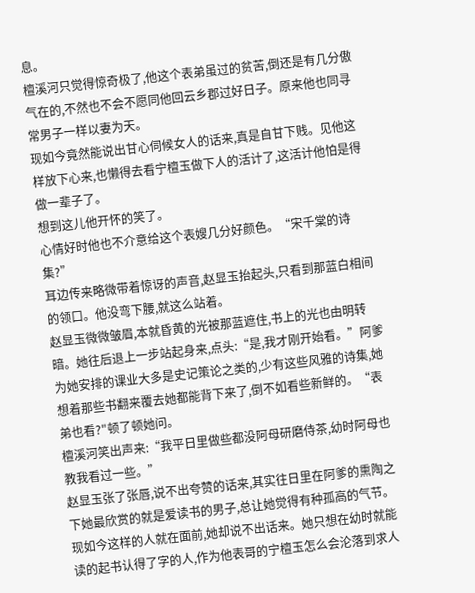息。
檀溪河只觉得惊奇极了,他这个表弟虽过的贫苦,倒还是有几分傲气在的,不然也不会不愿同他回云乡郡过好日子。原来他也同寻常男子一样以妻为天。
现如今竟然能说出甘心伺候女人的话来,真是自甘下贱。见他这样放下心来,也懒得去看宁檀玉做下人的活计了,这活计他怕是得做一辈子了。
想到这儿他开怀的笑了。
心情好时他也不介意给这个表嫂几分好颜色。“宋千棠的诗集?”
耳边传来略微带着惊讶的声音,赵显玉抬起头,只看到那蓝白相间的领口。他没弯下腰,就这么站着。
赵显玉微微皱眉,本就昏黄的光被那蓝遮住,书上的光也由明转暗。她往后退上一步站起身来,点头:“是,我才刚开始看。”阿爹为她安排的课业大多是史记策论之类的,少有这些风雅的诗集,她想着那些书翻来覆去她都能背下来了,倒不如看些新鲜的。“表弟也看?"顿了顿她问。
檀溪河笑出声来:“我平日里做些都没阿母研磨侍茶,幼时阿母也教我看过一些。”
赵显玉张了张唇,说不出夸赞的话来,其实往日里在阿爹的熏陶之下她最欣赏的就是爱读书的男子,总让她觉得有种孤高的气节。现如今这样的人就在面前,她却说不出话来。她只想在幼时就能读的起书认得了字的人,作为他表哥的宁檀玉怎么会沦落到求人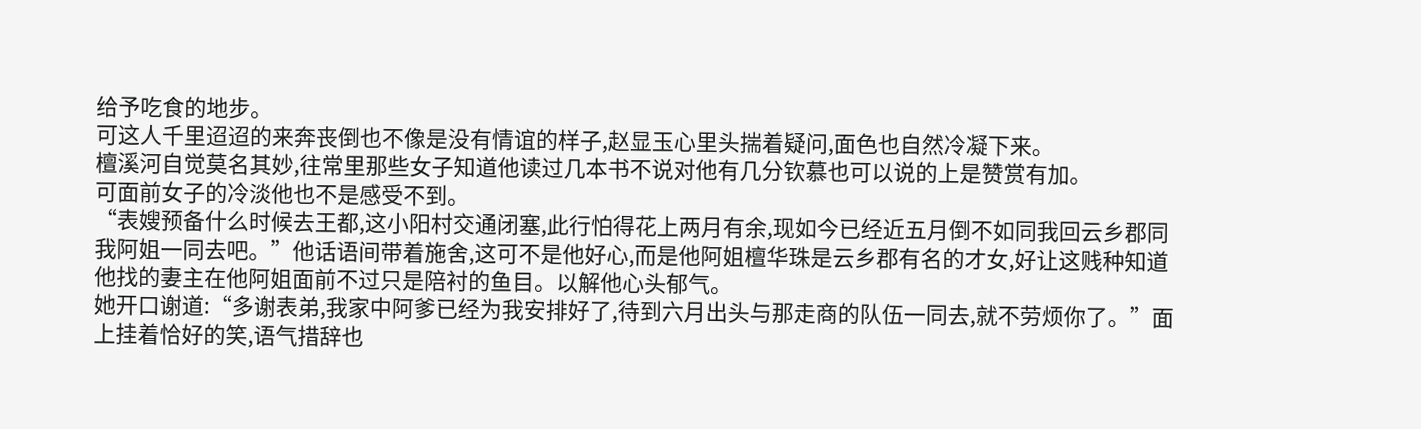给予吃食的地步。
可这人千里迢迢的来奔丧倒也不像是没有情谊的样子,赵显玉心里头揣着疑问,面色也自然冷凝下来。
檀溪河自觉莫名其妙,往常里那些女子知道他读过几本书不说对他有几分钦慕也可以说的上是赞赏有加。
可面前女子的冷淡他也不是感受不到。
“表嫂预备什么时候去王都,这小阳村交通闭塞,此行怕得花上两月有余,现如今已经近五月倒不如同我回云乡郡同我阿姐一同去吧。”他话语间带着施舍,这可不是他好心,而是他阿姐檀华珠是云乡郡有名的才女,好让这贱种知道他找的妻主在他阿姐面前不过只是陪衬的鱼目。以解他心头郁气。
她开口谢道:“多谢表弟,我家中阿爹已经为我安排好了,待到六月出头与那走商的队伍一同去,就不劳烦你了。”面上挂着恰好的笑,语气措辞也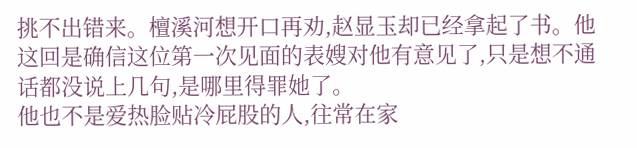挑不出错来。檀溪河想开口再劝,赵显玉却已经拿起了书。他这回是确信这位第一次见面的表嫂对他有意见了,只是想不通话都没说上几句,是哪里得罪她了。
他也不是爱热脸贴冷屁股的人,往常在家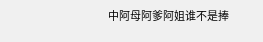中阿母阿爹阿姐谁不是捧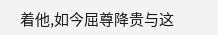着他,如今屈尊降贵与这